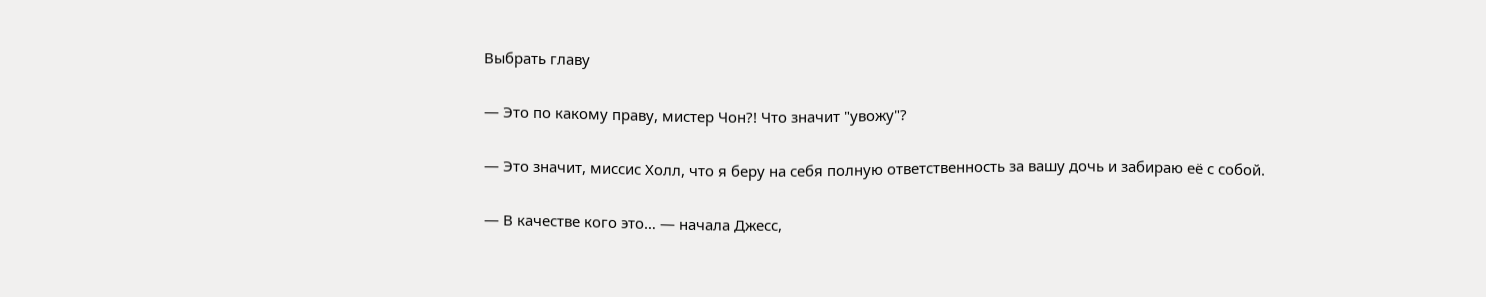Выбрать главу

— Это по какому праву, мистер Чон?! Что значит "увожу"?

— Это значит, миссис Холл, что я беру на себя полную ответственность за вашу дочь и забираю её с собой.

— В качестве кого это… — начала Джесс,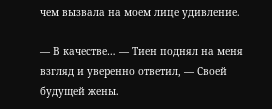чем вызвала на моем лице удивление.

— В качестве… — Тиен поднял на меня взгляд и уверенно ответил, — Своей будущей жены.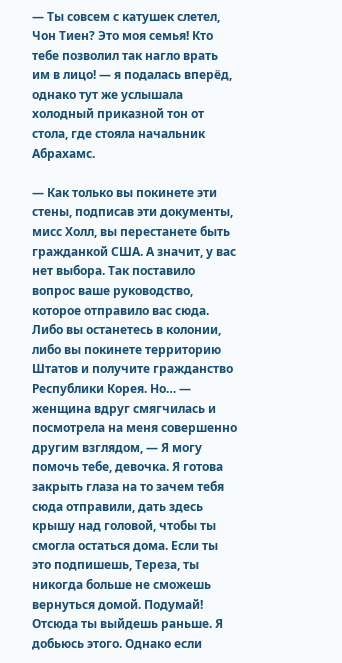— Ты совсем с катушек слетел, Чон Тиен? Это моя семья! Кто тебе позволил так нагло врать им в лицо! — я подалась вперёд, однако тут же услышала холодный приказной тон от стола, где стояла начальник Абрахамс.

— Как только вы покинете эти стены, подписав эти документы, мисс Холл, вы перестанете быть гражданкой США. А значит, у вас нет выбора. Так поставило вопрос ваше руководство, которое отправило вас сюда. Либо вы останетесь в колонии, либо вы покинете территорию Штатов и получите гражданство Республики Корея. Но… — женщина вдруг смягчилась и посмотрела на меня совершенно другим взглядом, — Я могу помочь тебе, девочка. Я готова закрыть глаза на то зачем тебя сюда отправили, дать здесь крышу над головой, чтобы ты смогла остаться дома. Если ты это подпишешь, Тереза, ты никогда больше не сможешь вернуться домой. Подумай! Отсюда ты выйдешь раньше. Я добьюсь этого. Однако если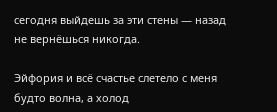сегодня выйдешь за эти стены — назад не вернёшься никогда.

Эйфория и всё счастье слетело с меня будто волна, а холод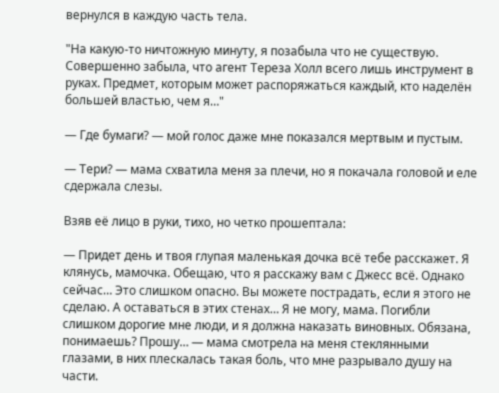вернулся в каждую часть тела.

"На какую-то ничтожную минуту, я позабыла что не существую. Совершенно забыла, что агент Тереза Холл всего лишь инструмент в руках. Предмет, которым может распоряжаться каждый, кто наделён большей властью, чем я…"

— Где бумаги? — мой голос даже мне показался мертвым и пустым.

— Тери? — мама схватила меня за плечи, но я покачала головой и еле сдержала слезы.

Взяв её лицо в руки, тихо, но четко прошептала:

— Придет день и твоя глупая маленькая дочка всё тебе расскажет. Я клянусь, мамочка. Обещаю, что я расскажу вам с Джесс всё. Однако сейчас… Это слишком опасно. Вы можете пострадать, если я этого не сделаю. А оставаться в этих стенах… Я не могу, мама. Погибли слишком дорогие мне люди, и я должна наказать виновных. Обязана, понимаешь? Прошу… — мама смотрела на меня стеклянными глазами, в них плескалась такая боль, что мне разрывало душу на части.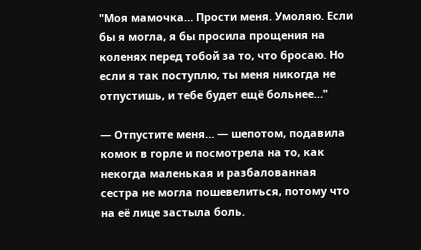"Моя мамочка… Прости меня. Умоляю. Если бы я могла, я бы просила прощения на коленях перед тобой за то, что бросаю. Но если я так поступлю, ты меня никогда не отпустишь, и тебе будет ещё больнее…"

— Отпустите меня… — шепотом, подавила комок в горле и посмотрела на то, как некогда маленькая и разбалованная сестра не могла пошевелиться, потому что на её лице застыла боль.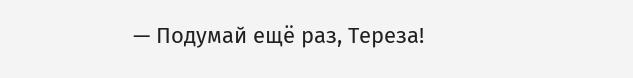— Подумай ещё раз, Тереза!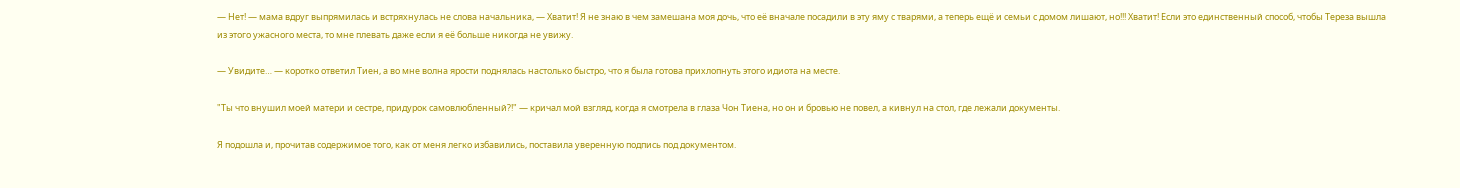— Нет! — мама вдруг выпрямилась и встряхнулась не слова начальника, — Хватит! Я не знаю в чем замешана моя дочь, что её вначале посадили в эту яму с тварями, а теперь ещё и семьи с домом лишают, но!!! Хватит! Если это единственный способ, чтобы Тереза вышла из этого ужасного места, то мне плевать даже если я её больше никогда не увижу.

— Увидите… — коротко ответил Тиен, а во мне волна ярости поднялась настолько быстро, что я была готова прихлопнуть этого идиота на месте.

"Ты что внушил моей матери и сестре, придурок самовлюбленный?!" — кричал мой взгляд, когда я смотрела в глаза Чон Тиена, но он и бровью не повел, а кивнул на стол, где лежали документы.

Я подошла и, прочитав содержимое того, как от меня легко избавились, поставила уверенную подпись под документом.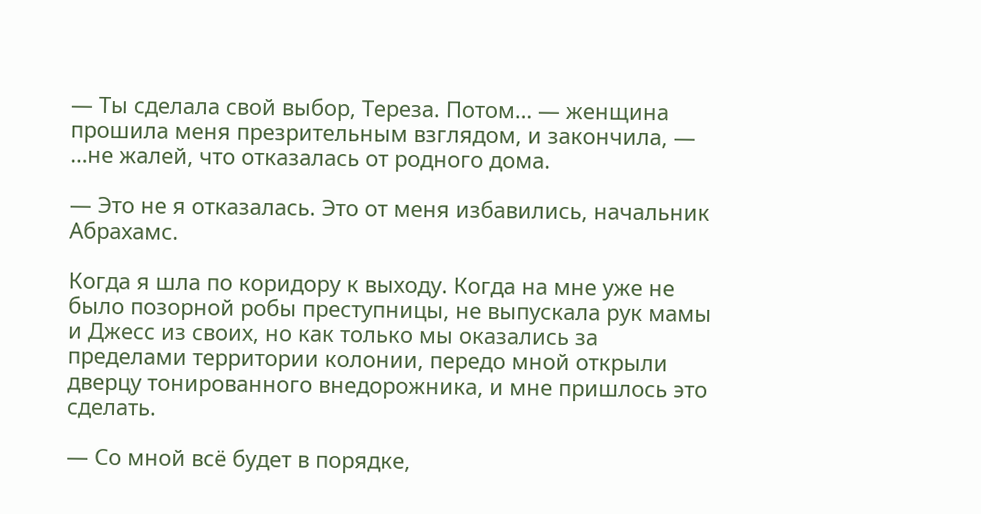— Ты сделала свой выбор, Тереза. Потом… — женщина прошила меня презрительным взглядом, и закончила, — …не жалей, что отказалась от родного дома.

— Это не я отказалась. Это от меня избавились, начальник Абрахамс.

Когда я шла по коридору к выходу. Когда на мне уже не было позорной робы преступницы, не выпускала рук мамы и Джесс из своих, но как только мы оказались за пределами территории колонии, передо мной открыли дверцу тонированного внедорожника, и мне пришлось это сделать.

— Со мной всё будет в порядке,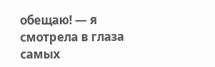обещаю! — я смотрела в глаза самых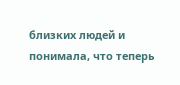близких людей и понимала, что теперь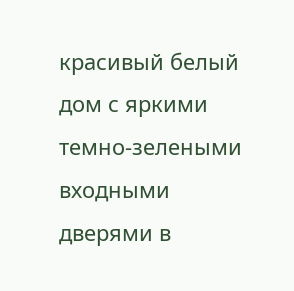красивый белый дом с яркими темно-зелеными входными дверями в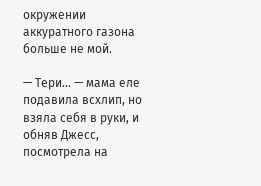окружении аккуратного газона больше не мой.

— Тери… — мама еле подавила всхлип, но взяла себя в руки, и обняв Джесс, посмотрела на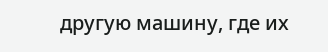другую машину, где их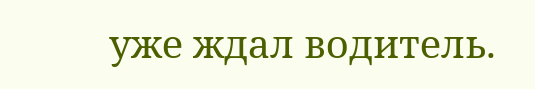уже ждал водитель.